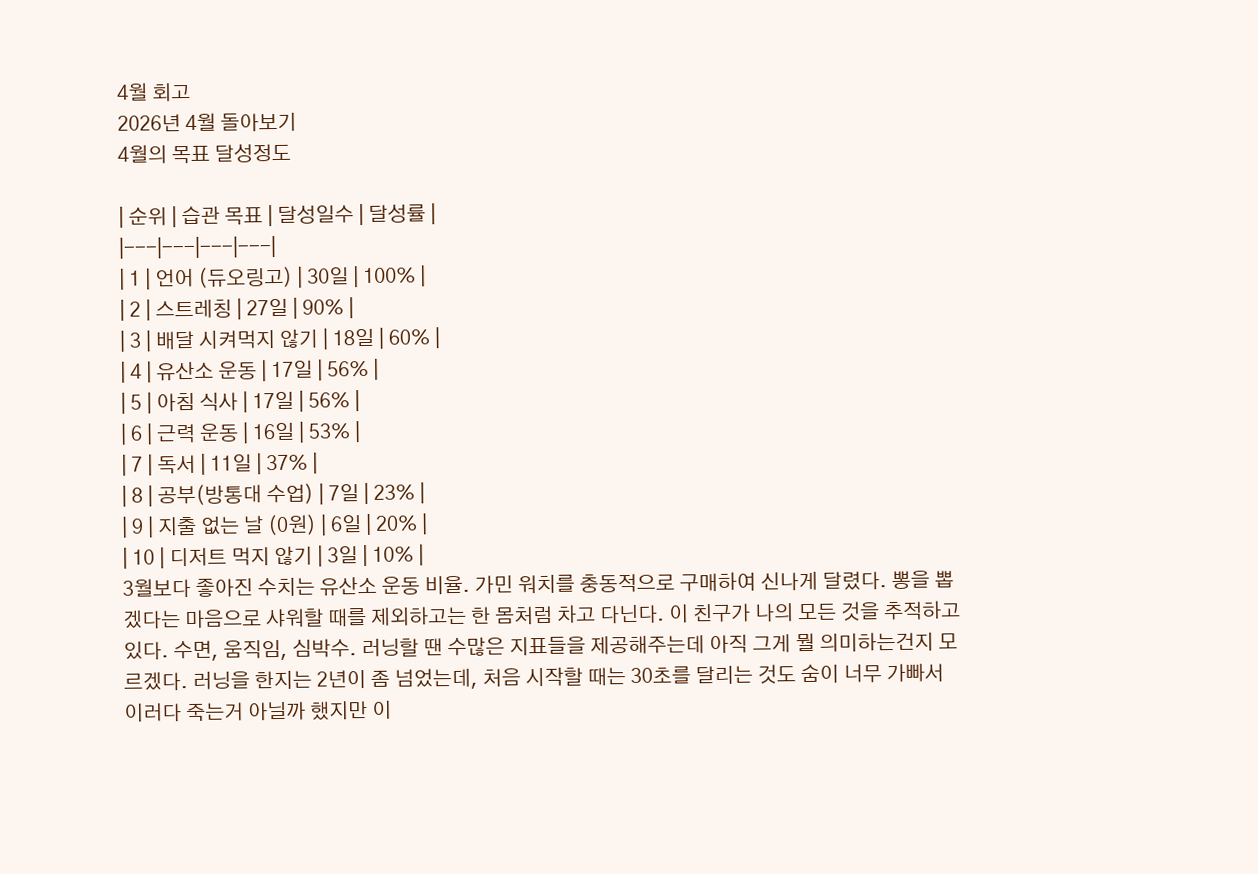4월 회고
2026년 4월 돌아보기
4월의 목표 달성정도

| 순위 | 습관 목표 | 달성일수 | 달성률 |
|---|---|---|---|
| 1 | 언어 (듀오링고) | 30일 | 100% |
| 2 | 스트레칭 | 27일 | 90% |
| 3 | 배달 시켜먹지 않기 | 18일 | 60% |
| 4 | 유산소 운동 | 17일 | 56% |
| 5 | 아침 식사 | 17일 | 56% |
| 6 | 근력 운동 | 16일 | 53% |
| 7 | 독서 | 11일 | 37% |
| 8 | 공부(방통대 수업) | 7일 | 23% |
| 9 | 지출 없는 날 (0원) | 6일 | 20% |
| 10 | 디저트 먹지 않기 | 3일 | 10% |
3월보다 좋아진 수치는 유산소 운동 비율. 가민 워치를 충동적으로 구매하여 신나게 달렸다. 뽕을 뽑겠다는 마음으로 샤워할 때를 제외하고는 한 몸처럼 차고 다닌다. 이 친구가 나의 모든 것을 추적하고 있다. 수면, 움직임, 심박수. 러닝할 땐 수많은 지표들을 제공해주는데 아직 그게 뭘 의미하는건지 모르겠다. 러닝을 한지는 2년이 좀 넘었는데, 처음 시작할 때는 30초를 달리는 것도 숨이 너무 가빠서 이러다 죽는거 아닐까 했지만 이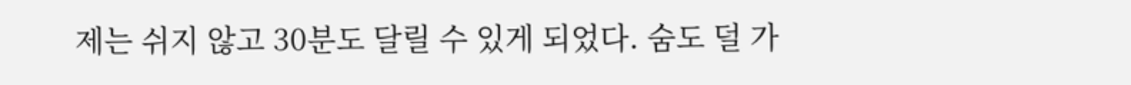제는 쉬지 않고 30분도 달릴 수 있게 되었다. 숨도 덜 가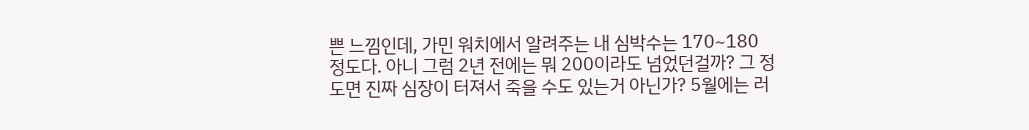쁜 느낌인데, 가민 워치에서 알려주는 내 심박수는 170~180 정도다. 아니 그럼 2년 전에는 뭐 200이라도 넘었던걸까? 그 정도면 진짜 심장이 터져서 죽을 수도 있는거 아닌가? 5월에는 러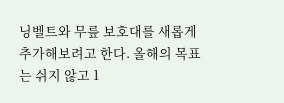닝벨트와 무릎 보호대를 새롭게 추가해보려고 한다. 올해의 목표는 쉬지 않고 1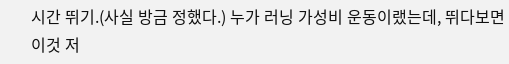시간 뛰기.(사실 방금 정했다.) 누가 러닝 가성비 운동이랬는데, 뛰다보면 이것 저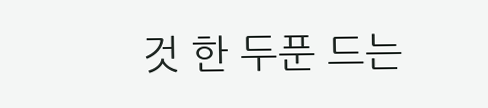것 한 두푼 드는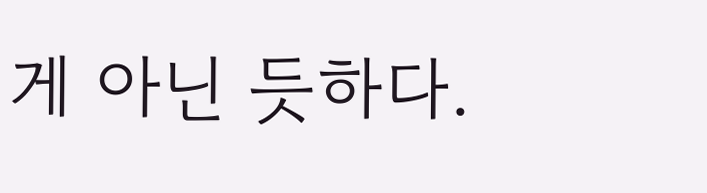게 아닌 듯하다.